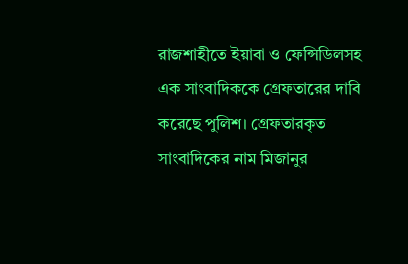রাজশাহীতে ইয়াবা ও ফেন্সিডিলসহ এক সাংবাদিককে গ্রেফতারের দাবি করেছে পুলিশ। গ্রেফতারকৃত সাংবাদিকের নাম মিজানুর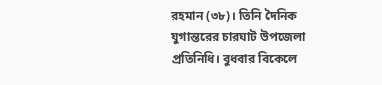রহমান (৩৮)। তিনি দৈনিক যুগান্তরের চারঘাট উপজেলা প্রতিনিধি। বুধবার বিকেলে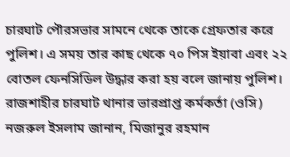চারঘাট পৌরসভার সামনে থেকে তাকে গ্রেফতার করে পুলিশ। এ সময় তার কাছ থেকে ৭০ পিস ইয়াবা এবং ২২ বোতল ফেনসিডিল উদ্ধার করা হয় বলে জানায় পুলিশ।
রাজশাহীর চারঘাট থানার ভারপ্রাপ্ত কর্মকর্তা (ওসি) নজরুল ইসলাম জানান, মিজানুর রহমান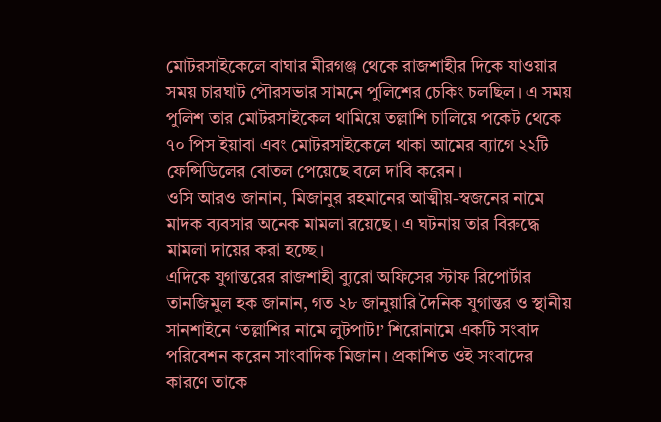মোটরসাইকেলে বাঘার মীরগঞ্জ থেকে রাজশাহীর দিকে যাওয়ার সময় চারঘাট পৌরসভার সামনে পুলিশের চেকিং চলছিল। এ সময় পুলিশ তার মোটরসাইকেল থামিয়ে তল্লাশি চালিয়ে পকেট থেকে ৭০ পিস ইয়াবা এবং মোটরসাইকেলে থাকা আমের ব্যাগে ২২টি ফেন্সিডিলের বোতল পেয়েছে বলে দাবি করেন।
ওসি আরও জানান, মিজানুর রহমানের আত্মীয়-স্বজনের নামে মাদক ব্যবসার অনেক মামলা রয়েছে। এ ঘটনায় তার বিরুদ্ধে মামলা দায়ের করা হচ্ছে।
এদিকে যুগান্তরের রাজশাহী ব্যুরো অফিসের স্টাফ রিপোর্টার তানজিমুল হক জানান, গত ২৮ জানুয়ারি দৈনিক যুগান্তর ও স্থানীয় সানশাইনে ‘তল্লাশির নামে লুটপাট!’ শিরোনামে একটি সংবাদ পরিবেশন করেন সাংবাদিক মিজান। প্রকাশিত ওই সংবাদের কারণে তাকে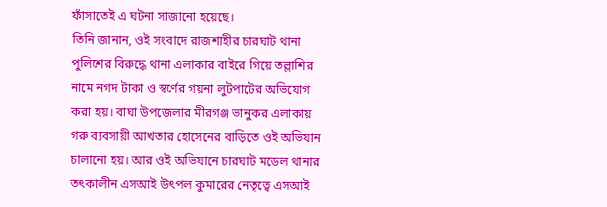ফাঁসাতেই এ ঘটনা সাজানো হয়েছে।
তিনি জানান, ওই সংবাদে রাজশাহীর চারঘাট থানা পুলিশের বিরুদ্ধে থানা এলাকার বাইরে গিয়ে তল্লাশির নামে নগদ টাকা ও স্বর্ণের গয়না লুটপাটের অভিযোগ করা হয়। বাঘা উপজেলার মীরগঞ্জ ভানুকর এলাকায় গরু ব্যবসায়ী আখতার হোসেনের বাড়িতে ওই অভিযান চালানো হয়। আর ওই অভিযানে চারঘাট মডেল থানার তৎকালীন এসআই উৎপল কুমারের নেতৃত্বে এসআই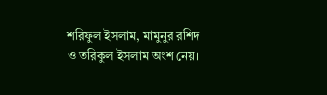শরিফুল ইসলাম, মামুনুর রশিদ ও তরিকুল ইসলাম অংশ নেয়।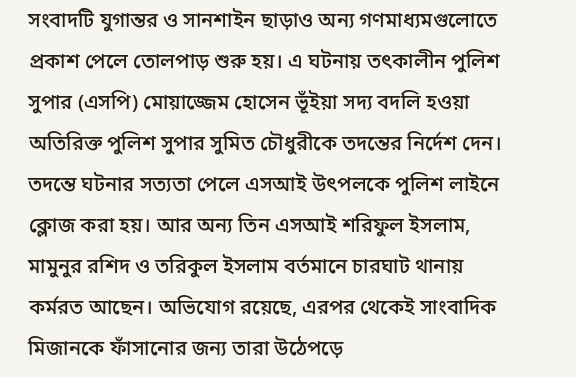সংবাদটি যুগান্তর ও সানশাইন ছাড়াও অন্য গণমাধ্যমগুলোতে প্রকাশ পেলে তোলপাড় শুরু হয়। এ ঘটনায় তৎকালীন পুলিশ সুপার (এসপি) মোয়াজ্জেম হোসেন ভূঁইয়া সদ্য বদলি হওয়া অতিরিক্ত পুলিশ সুপার সুমিত চৌধুরীকে তদন্তের নির্দেশ দেন। তদন্তে ঘটনার সত্যতা পেলে এসআই উৎপলকে পুলিশ লাইনে ক্লোজ করা হয়। আর অন্য তিন এসআই শরিফুল ইসলাম, মামুনুর রশিদ ও তরিকুল ইসলাম বর্তমানে চারঘাট থানায় কর্মরত আছেন। অভিযোগ রয়েছে, এরপর থেকেই সাংবাদিক মিজানকে ফাঁসানোর জন্য তারা উঠেপড়ে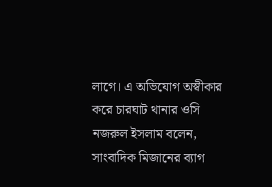লাগে। এ অভিযোগ অস্বীকার করে চারঘাট থানার ওসি নজরুল ইসলাম বলেন, সাংবাদিক মিজানের ব্যাগ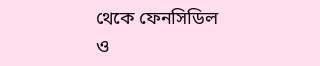থেকে ফেনসিডিল ও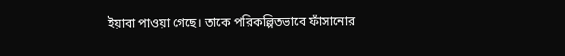ইয়াবা পাওয়া গেছে। তাকে পরিকল্পিতভাবে ফাঁসানোর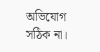অভিযোগ সঠিক না।